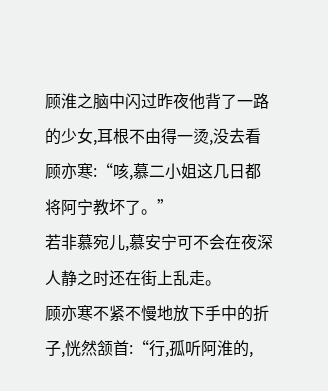顾淮之脑中闪过昨夜他背了一路的少女,耳根不由得一烫,没去看顾亦寒:“咳,慕二小姐这几日都将阿宁教坏了。”
若非慕宛儿,慕安宁可不会在夜深人静之时还在街上乱走。
顾亦寒不紧不慢地放下手中的折子,恍然颔首:“行,孤听阿淮的,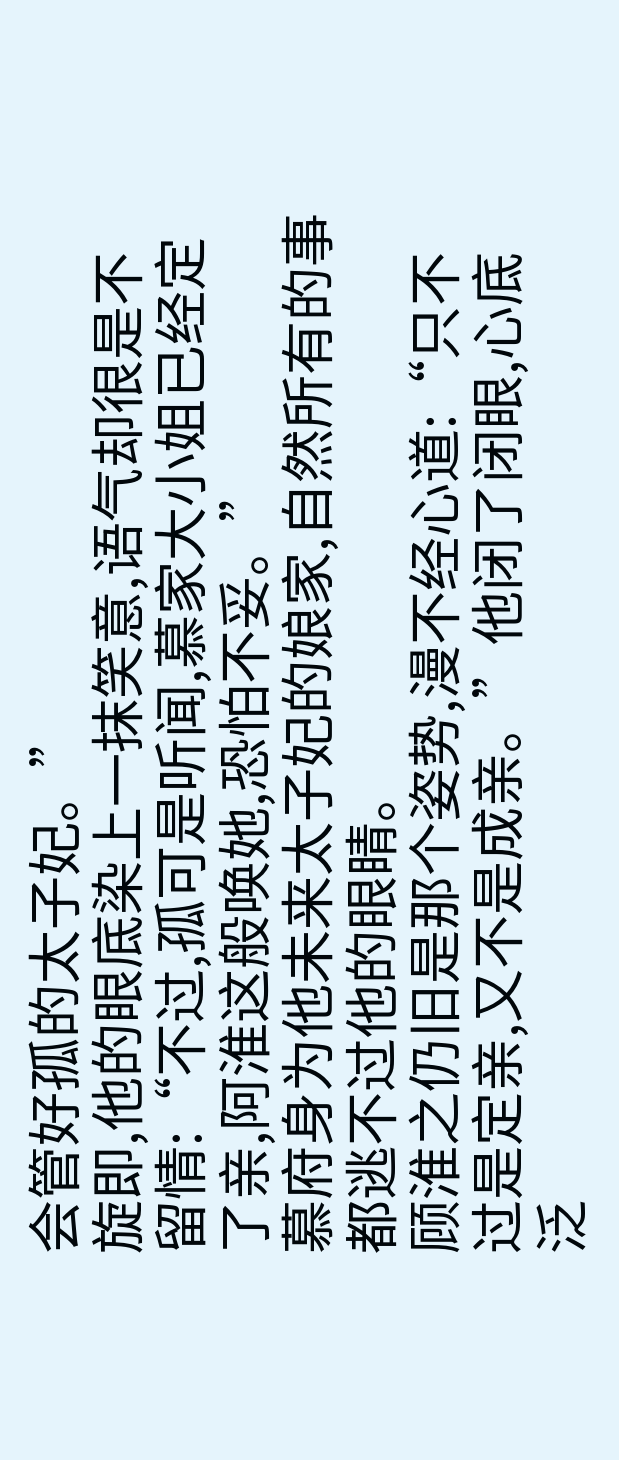会管好孤的太子妃。”
旋即,他的眼底染上一抹笑意,语气却很是不留情:“不过,孤可是听闻,慕家大小姐已经定了亲,阿淮这般唤她,恐怕不妥。”
慕府身为他未来太子妃的娘家,自然所有的事都逃不过他的眼睛。
顾淮之仍旧是那个姿势,漫不经心道:“只不过是定亲,又不是成亲。”他闭了闭眼,心底泛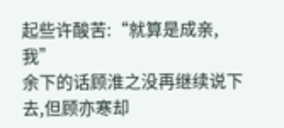起些许酸苦:“就算是成亲,我”
余下的话顾淮之没再继续说下去,但顾亦寒却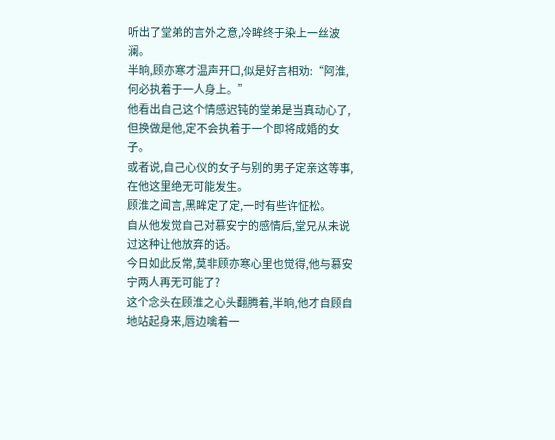听出了堂弟的言外之意,冷眸终于染上一丝波澜。
半晌,顾亦寒才温声开口,似是好言相劝:“阿淮,何必执着于一人身上。”
他看出自己这个情感迟钝的堂弟是当真动心了,但换做是他,定不会执着于一个即将成婚的女子。
或者说,自己心仪的女子与别的男子定亲这等事,在他这里绝无可能发生。
顾淮之闻言,黑眸定了定,一时有些许怔松。
自从他发觉自己对慕安宁的感情后,堂兄从未说过这种让他放弃的话。
今日如此反常,莫非顾亦寒心里也觉得,他与慕安宁两人再无可能了?
这个念头在顾淮之心头翻腾着,半晌,他才自顾自地站起身来,唇边噙着一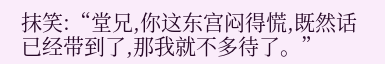抹笑:“堂兄,你这东宫闷得慌,既然话已经带到了,那我就不多待了。”